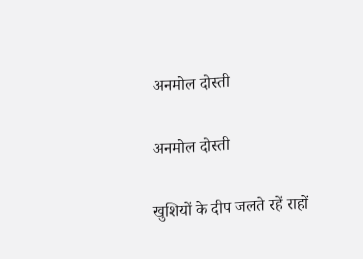अनमोल दोस्ती

अनमोल दोस्ती

खुशियों के दीप जलते रहें राहों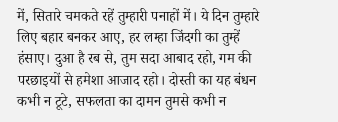में, सितारे चमकते रहें तुम्हारी पनाहों में। ये दिन तुम्हारे लिए बहार बनकर आए, हर लम्हा जिंदगी का तुम्हें हंसाए। दुआ है रब से, तुम सदा आबाद रहो, गम की परछाइयों से हमेशा आजाद रहो। दोस्ती का यह बंधन कभी न टूटे, सफलता का दामन तुमसे कभी न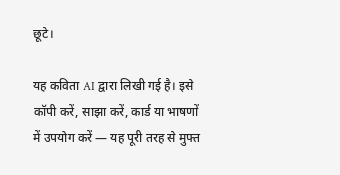छूटे।

यह कविता AI द्वारा लिखी गई है। इसे कॉपी करें, साझा करें, कार्ड या भाषणों में उपयोग करें — यह पूरी तरह से मुफ्त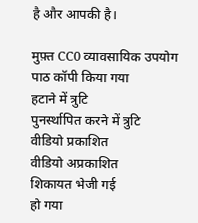है और आपकी है।

मुफ़्त CC0 व्यावसायिक उपयोग
पाठ कॉपी किया गया
हटाने में त्रुटि
पुनर्स्थापित करने में त्रुटि
वीडियो प्रकाशित
वीडियो अप्रकाशित
शिकायत भेजी गई
हो गया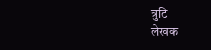त्रुटि
लेखक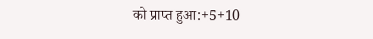को प्राप्त हुआ:+5+10